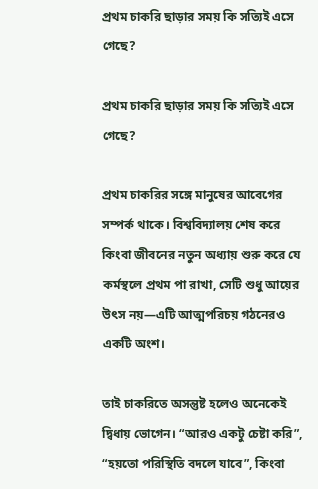প্রথম চাকরি ছাড়ার সময় কি সত্যিই এসে গেছে?

প্রথম চাকরি ছাড়ার সময় কি সত্যিই এসে গেছে?

প্রথম চাকরির সঙ্গে মানুষের আবেগের সম্পর্ক থাকে। বিশ্ববিদ্যালয় শেষ করে কিংবা জীবনের নতুন অধ্যায় শুরু করে যে কর্মস্থলে প্রথম পা রাখা, সেটি শুধু আয়ের উৎস নয়—এটি আত্মপরিচয় গঠনেরও একটি অংশ।

তাই চাকরিতে অসন্তুষ্ট হলেও অনেকেই দ্বিধায় ভোগেন। “আরও একটু চেষ্টা করি”, “হয়তো পরিস্থিতি বদলে যাবে”, কিংবা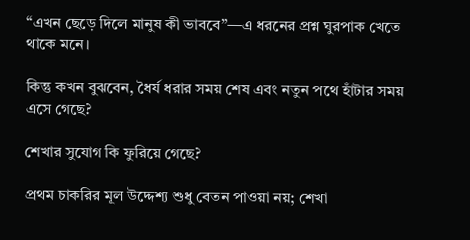“এখন ছেড়ে দিলে মানুষ কী ভাববে”—এ ধরনের প্রশ্ন ঘুরপাক খেতে থাকে মনে।

কিন্তু কখন বুঝবেন, ধৈর্য ধরার সময় শেষ এবং নতুন পথে হাঁটার সময় এসে গেছে?

শেখার সুযোগ কি ফুরিয়ে গেছে?

প্রথম চাকরির মূল উদ্দেশ্য শুধু বেতন পাওয়া নয়; শেখা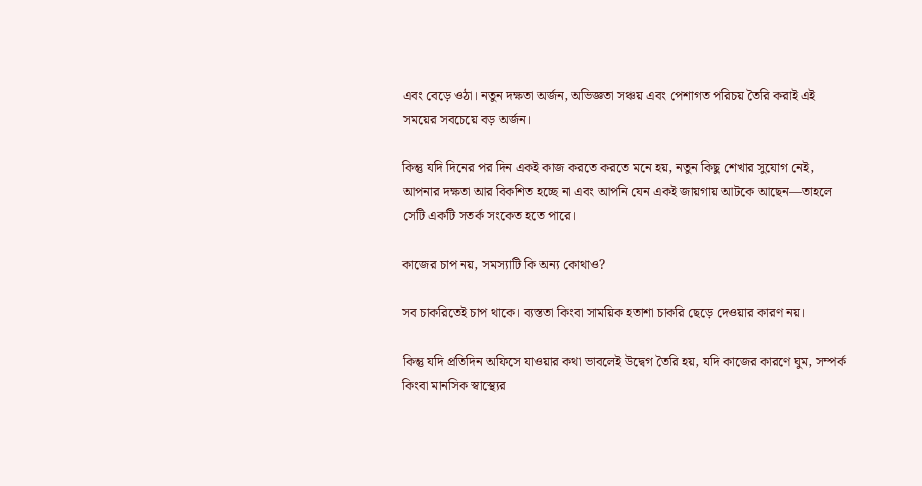এবং বেড়ে ওঠা। নতুন দক্ষতা অর্জন, অভিজ্ঞতা সঞ্চয় এবং পেশাগত পরিচয় তৈরি করাই এই সময়ের সবচেয়ে বড় অর্জন।

কিন্তু যদি দিনের পর দিন একই কাজ করতে করতে মনে হয়, নতুন কিছু শেখার সুযোগ নেই, আপনার দক্ষতা আর বিকশিত হচ্ছে না এবং আপনি যেন একই জায়গায় আটকে আছেন—তাহলে সেটি একটি সতর্ক সংকেত হতে পারে।

কাজের চাপ নয়, সমস্যাটি কি অন্য কোথাও?

সব চাকরিতেই চাপ থাকে। ব্যস্ততা কিংবা সাময়িক হতাশা চাকরি ছেড়ে দেওয়ার কারণ নয়।

কিন্তু যদি প্রতিদিন অফিসে যাওয়ার কথা ভাবলেই উদ্বেগ তৈরি হয়, যদি কাজের কারণে ঘুম, সম্পর্ক কিংবা মানসিক স্বাস্থ্যের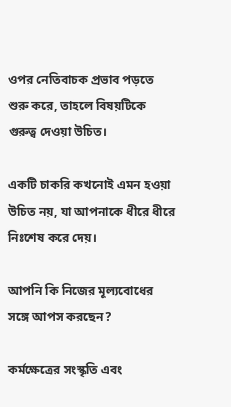ওপর নেতিবাচক প্রভাব পড়তে শুরু করে, তাহলে বিষয়টিকে গুরুত্ব দেওয়া উচিত।

একটি চাকরি কখনোই এমন হওয়া উচিত নয়, যা আপনাকে ধীরে ধীরে নিঃশেষ করে দেয়।

আপনি কি নিজের মূল্যবোধের সঙ্গে আপস করছেন?

কর্মক্ষেত্রের সংস্কৃতি এবং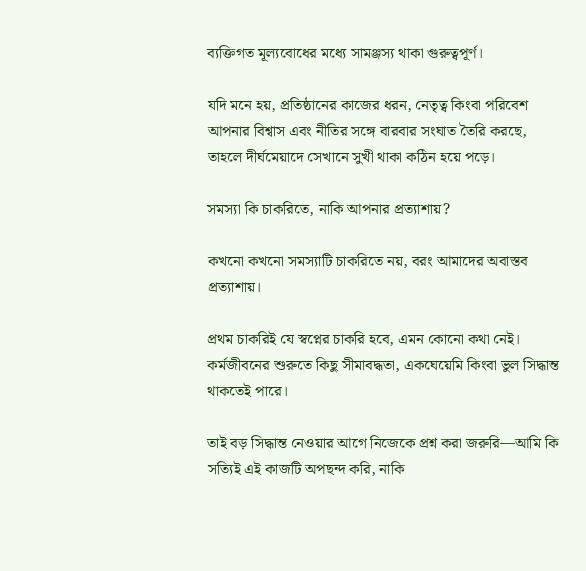ব্যক্তিগত মূল্যবোধের মধ্যে সামঞ্জস্য থাকা গুরুত্বপূর্ণ।

যদি মনে হয়, প্রতিষ্ঠানের কাজের ধরন, নেতৃত্ব কিংবা পরিবেশ আপনার বিশ্বাস এবং নীতির সঙ্গে বারবার সংঘাত তৈরি করছে, তাহলে দীর্ঘমেয়াদে সেখানে সুখী থাকা কঠিন হয়ে পড়ে।

সমস্যা কি চাকরিতে, নাকি আপনার প্রত্যাশায়?

কখনো কখনো সমস্যাটি চাকরিতে নয়, বরং আমাদের অবাস্তব প্রত্যাশায়।

প্রথম চাকরিই যে স্বপ্নের চাকরি হবে, এমন কোনো কথা নেই। কর্মজীবনের শুরুতে কিছু সীমাবদ্ধতা, একঘেয়েমি কিংবা ভুল সিদ্ধান্ত থাকতেই পারে।

তাই বড় সিদ্ধান্ত নেওয়ার আগে নিজেকে প্রশ্ন করা জরুরি—আমি কি সত্যিই এই কাজটি অপছন্দ করি, নাকি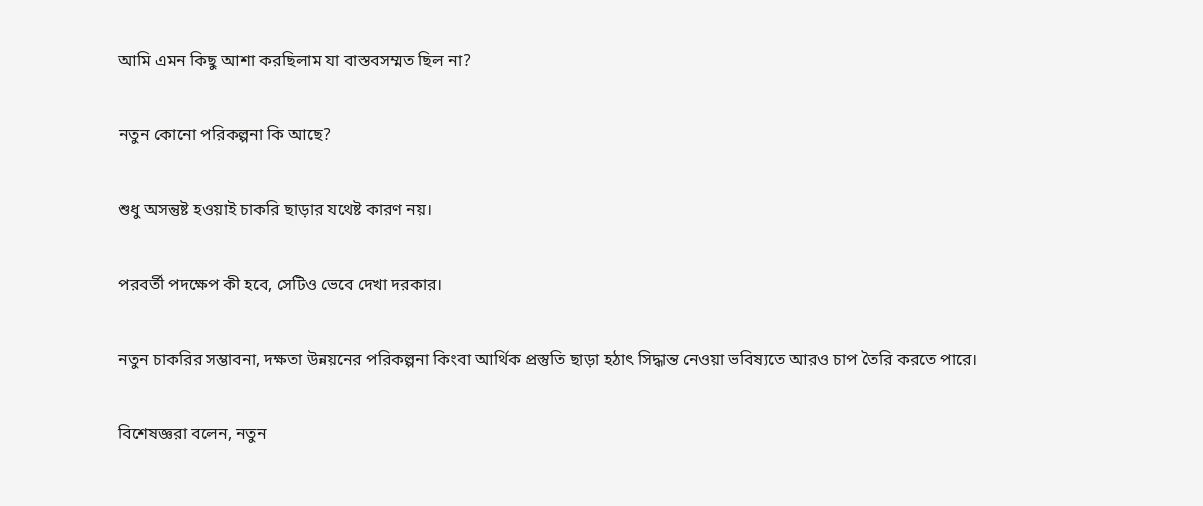আমি এমন কিছু আশা করছিলাম যা বাস্তবসম্মত ছিল না?

নতুন কোনো পরিকল্পনা কি আছে?

শুধু অসন্তুষ্ট হওয়াই চাকরি ছাড়ার যথেষ্ট কারণ নয়।

পরবর্তী পদক্ষেপ কী হবে, সেটিও ভেবে দেখা দরকার।

নতুন চাকরির সম্ভাবনা, দক্ষতা উন্নয়নের পরিকল্পনা কিংবা আর্থিক প্রস্তুতি ছাড়া হঠাৎ সিদ্ধান্ত নেওয়া ভবিষ্যতে আরও চাপ তৈরি করতে পারে।

বিশেষজ্ঞরা বলেন, নতুন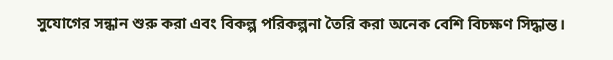সুযোগের সন্ধান শুরু করা এবং বিকল্প পরিকল্পনা তৈরি করা অনেক বেশি বিচক্ষণ সিদ্ধান্ত।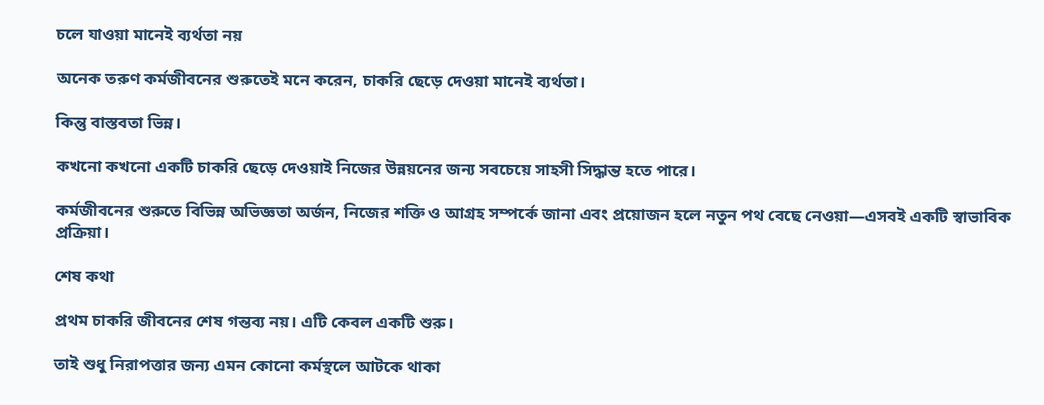চলে যাওয়া মানেই ব্যর্থতা নয়

অনেক তরুণ কর্মজীবনের শুরুতেই মনে করেন, চাকরি ছেড়ে দেওয়া মানেই ব্যর্থতা।

কিন্তু বাস্তবতা ভিন্ন।

কখনো কখনো একটি চাকরি ছেড়ে দেওয়াই নিজের উন্নয়নের জন্য সবচেয়ে সাহসী সিদ্ধান্ত হতে পারে।

কর্মজীবনের শুরুতে বিভিন্ন অভিজ্ঞতা অর্জন, নিজের শক্তি ও আগ্রহ সম্পর্কে জানা এবং প্রয়োজন হলে নতুন পথ বেছে নেওয়া—এসবই একটি স্বাভাবিক প্রক্রিয়া।

শেষ কথা

প্রথম চাকরি জীবনের শেষ গন্তব্য নয়। এটি কেবল একটি শুরু।

তাই শুধু নিরাপত্তার জন্য এমন কোনো কর্মস্থলে আটকে থাকা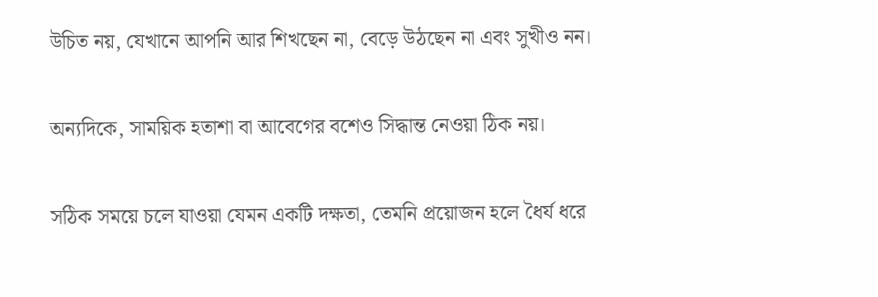উচিত নয়, যেখানে আপনি আর শিখছেন না, বেড়ে উঠছেন না এবং সুখীও নন।

অন্যদিকে, সাময়িক হতাশা বা আবেগের বশেও সিদ্ধান্ত নেওয়া ঠিক নয়।

সঠিক সময়ে চলে যাওয়া যেমন একটি দক্ষতা, তেমনি প্রয়োজন হলে ধৈর্য ধরে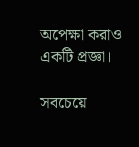অপেক্ষা করাও একটি প্রজ্ঞা।

সবচেয়ে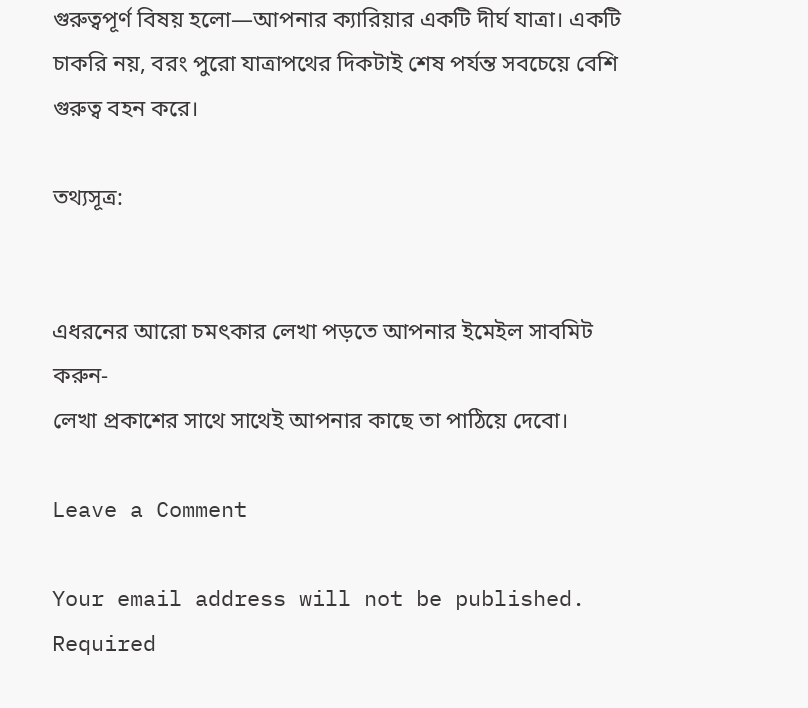গুরুত্বপূর্ণ বিষয় হলো—আপনার ক্যারিয়ার একটি দীর্ঘ যাত্রা। একটি চাকরি নয়, বরং পুরো যাত্রাপথের দিকটাই শেষ পর্যন্ত সবচেয়ে বেশি গুরুত্ব বহন করে।

তথ্যসূত্র:


এধরনের আরো চমৎকার লেখা পড়তে আপনার ইমেইল সাবমিট করুন-
লেখা প্রকাশের সাথে সাথেই আপনার কাছে তা পাঠিয়ে দেবো।

Leave a Comment

Your email address will not be published. Required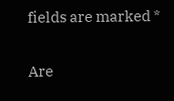fields are marked *

Are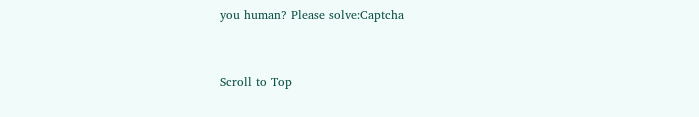you human? Please solve:Captcha


Scroll to Top